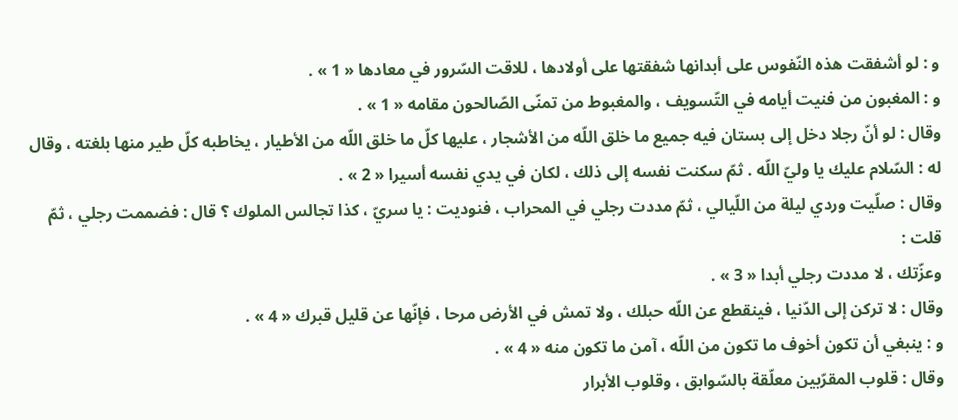و : لو أشفقت هذه النّفوس على أبدانها شفقتها على أولادها ، للاقت السّرور في معادها « 1 » .
و : المغبون من فنيت أيامه في التّسويف ، والمغبوط من تمنّى الصّالحون مقامه « 1 » .
وقال : لو أنّ رجلا دخل إلى بستان فيه جميع ما خلق اللّه من الأشجار ، عليها كلّ ما خلق اللّه من الأطيار ، يخاطبه كلّ طير منها بلغته ، وقال له : السّلام عليك يا وليّ اللّه . ثمّ سكنت نفسه إلى ذلك ، لكان في يدي نفسه أسيرا « 2 » .
وقال : صلّيت وردي ليلة من اللّيالي ، ثمّ مددت رجلي في المحراب ، فنوديت : يا سريّ ، كذا تجالس الملوك ؟ قال : فضممت رجلي ، ثمّ قلت :
وعزّتك ، لا مددت رجلي أبدا « 3 » .
وقال : لا تركن إلى الدّنيا ، فينقطع عن اللّه حبلك ، ولا تمش في الأرض مرحا ، فإنّها عن قليل قبرك « 4 » .
و : ينبغي أن تكون أخوف ما تكون من اللّه ، آمن ما تكون منه « 4 » .
وقال : قلوب المقرّبين معلّقة بالسّوابق ، وقلوب الأبرار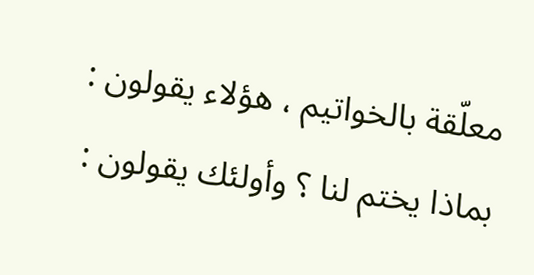معلّقة بالخواتيم ، هؤلاء يقولون : بماذا يختم لنا ؟ وأولئك يقولون :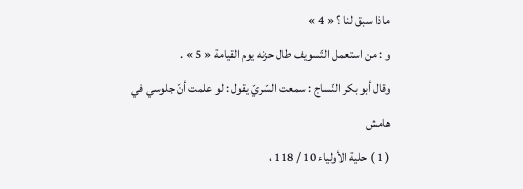ماذا سبق لنا ؟ « 4 »
و : من استعمل التّسويف طال حزنه يوم القيامة « 5 » .
وقال أبو بكر النّساج : سمعت السّريّ يقول : لو علمت أنّ جلوسي في
هامش
( 1 ) حلية الأولياء 10 / 118 ،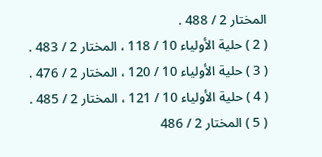المختار 2 / 488 .
( 2 ) حلية الأولياء 10 / 118 ، المختار 2 / 483 .
( 3 ) حلية الأولياء 10 / 120 ، المختار 2 / 476 .
( 4 ) حلية الأولياء 10 / 121 ، المختار 2 / 485 .
( 5 ) المختار 2 / 486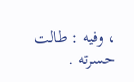، وفيه : طالت حسرته .